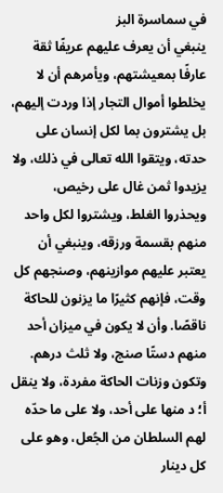في سماسرة البز
ينبغي أن يعرف عليهم عريفًا ثقة عارفًا بمعيشتهم، ويأمرهم أن لا يخلطوا أموال التجار إذا وردت إليهم، بل يشترون بما لكل إنسان على حدته، ويتقوا الله تعالى في ذلك، ولا يزيدوا ثمن غال على رخيص، ويحذروا الغلط، ويشتروا لكل واحد منهم بقسمة ورزقه، وينبغي أن يعتبر عليهم موازينهم، وصنجهم كل وقت، فإنهم كثيرًا ما يزنون للحاكة ناقصًا. وأن لا يكون في ميزان أحد منهم دستًا صنج، ولا ثلث درهم. وتكون وزنات الحاكة مفردة، ولا ينقل أ؛ د منها على أحد، ولا على ما حدّه لهم السلطان من الجُعل، وهو على كل دينار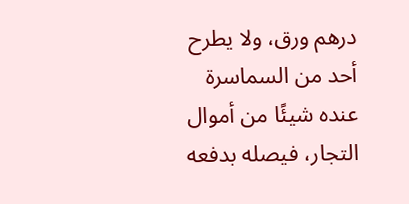درهم ورق، ولا يطرح أحد من السماسرة عنده شيئًا من أموال التجار، فيصله بدفعه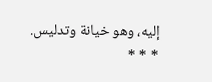إليه، وهو خيانة وتدليس.
* * *